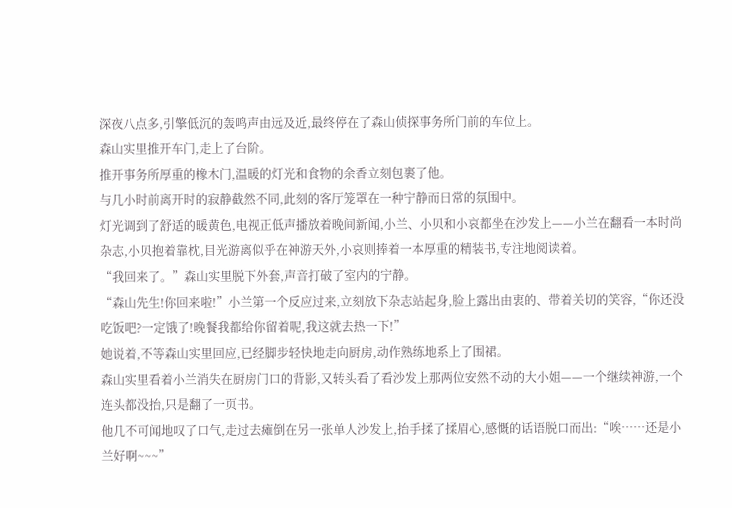深夜八点多,引擎低沉的轰鸣声由远及近,最终停在了森山侦探事务所门前的车位上。
森山实里推开车门,走上了台阶。
推开事务所厚重的橡木门,温暖的灯光和食物的余香立刻包裹了他。
与几小时前离开时的寂静截然不同,此刻的客厅笼罩在一种宁静而日常的氛围中。
灯光调到了舒适的暖黄色,电视正低声播放着晚间新闻,小兰、小贝和小哀都坐在沙发上——小兰在翻看一本时尚杂志,小贝抱着靠枕,目光游离似乎在神游天外,小哀则捧着一本厚重的精装书,专注地阅读着。
“我回来了。”森山实里脱下外套,声音打破了室内的宁静。
“森山先生!你回来啦!”小兰第一个反应过来,立刻放下杂志站起身,脸上露出由衷的、带着关切的笑容,“你还没吃饭吧?一定饿了!晚餐我都给你留着呢,我这就去热一下!”
她说着,不等森山实里回应,已经脚步轻快地走向厨房,动作熟练地系上了围裙。
森山实里看着小兰消失在厨房门口的背影,又转头看了看沙发上那两位安然不动的大小姐——一个继续神游,一个连头都没抬,只是翻了一页书。
他几不可闻地叹了口气,走过去瘫倒在另一张单人沙发上,抬手揉了揉眉心,感慨的话语脱口而出:“唉……还是小兰好啊~~~”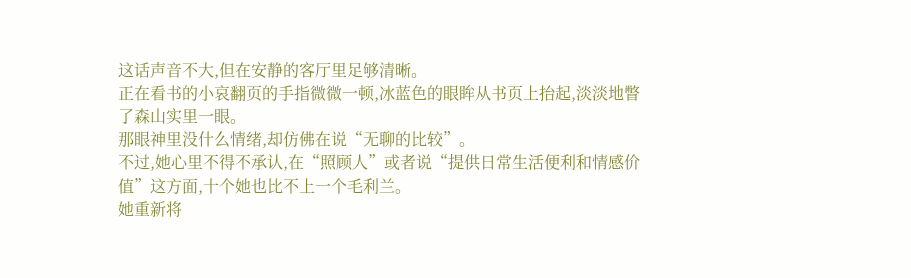这话声音不大,但在安静的客厅里足够清晰。
正在看书的小哀翻页的手指微微一顿,冰蓝色的眼眸从书页上抬起,淡淡地瞥了森山实里一眼。
那眼神里没什么情绪,却仿佛在说“无聊的比较”。
不过,她心里不得不承认,在“照顾人”或者说“提供日常生活便利和情感价值”这方面,十个她也比不上一个毛利兰。
她重新将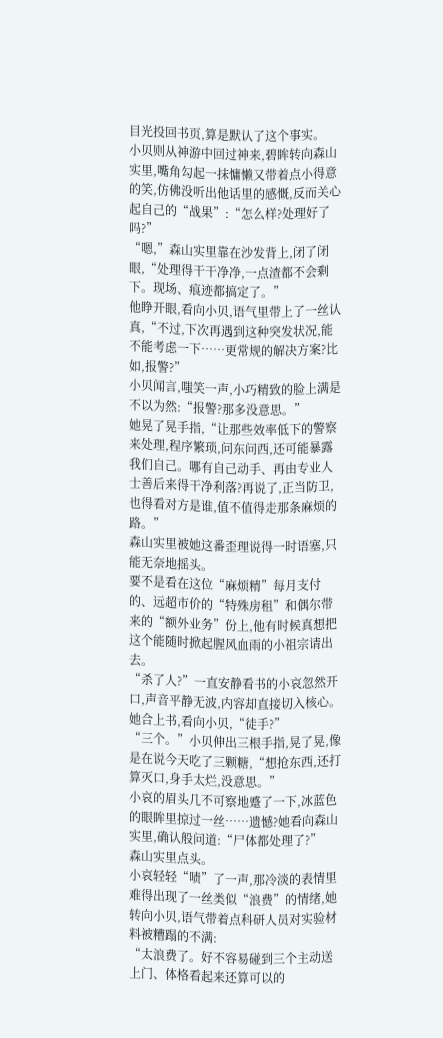目光投回书页,算是默认了这个事实。
小贝则从神游中回过神来,碧眸转向森山实里,嘴角勾起一抹慵懒又带着点小得意的笑,仿佛没听出他话里的感慨,反而关心起自己的“战果”:“怎么样?处理好了吗?”
“嗯,”森山实里靠在沙发背上,闭了闭眼,“处理得干干净净,一点渣都不会剩下。现场、痕迹都搞定了。”
他睁开眼,看向小贝,语气里带上了一丝认真,“不过,下次再遇到这种突发状况,能不能考虑一下……更常规的解决方案?比如,报警?”
小贝闻言,嗤笑一声,小巧精致的脸上满是不以为然:“报警?那多没意思。”
她晃了晃手指,“让那些效率低下的警察来处理,程序繁琐,问东问西,还可能暴露我们自己。哪有自己动手、再由专业人士善后来得干净利落?再说了,正当防卫,也得看对方是谁,值不值得走那条麻烦的路。”
森山实里被她这番歪理说得一时语塞,只能无奈地摇头。
要不是看在这位“麻烦精”每月支付的、远超市价的“特殊房租”和偶尔带来的“额外业务”份上,他有时候真想把这个能随时掀起腥风血雨的小祖宗请出去。
“杀了人?”一直安静看书的小哀忽然开口,声音平静无波,内容却直接切入核心。
她合上书,看向小贝,“徒手?”
“三个。”小贝伸出三根手指,晃了晃,像是在说今天吃了三颗糖,“想抢东西,还打算灭口,身手太烂,没意思。”
小哀的眉头几不可察地蹙了一下,冰蓝色的眼眸里掠过一丝……遗憾?她看向森山实里,确认般问道:“尸体都处理了?”
森山实里点头。
小哀轻轻“啧”了一声,那冷淡的表情里难得出现了一丝类似“浪费”的情绪,她转向小贝,语气带着点科研人员对实验材料被糟蹋的不满:
“太浪费了。好不容易碰到三个主动送上门、体格看起来还算可以的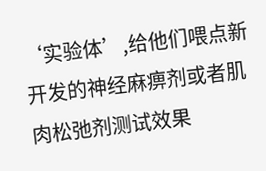‘实验体’,给他们喂点新开发的神经麻痹剂或者肌肉松弛剂测试效果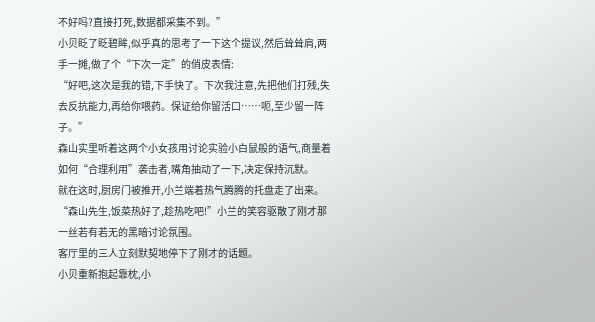不好吗?直接打死,数据都采集不到。”
小贝眨了眨碧眸,似乎真的思考了一下这个提议,然后耸耸肩,两手一摊,做了个“下次一定”的俏皮表情:
“好吧,这次是我的错,下手快了。下次我注意,先把他们打残,失去反抗能力,再给你喂药。保证给你留活口……呃,至少留一阵子。”
森山实里听着这两个小女孩用讨论实验小白鼠般的语气,商量着如何“合理利用”袭击者,嘴角抽动了一下,决定保持沉默。
就在这时,厨房门被推开,小兰端着热气腾腾的托盘走了出来。
“森山先生,饭菜热好了,趁热吃吧!”小兰的笑容驱散了刚才那一丝若有若无的黑暗讨论氛围。
客厅里的三人立刻默契地停下了刚才的话题。
小贝重新抱起靠枕,小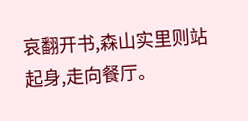哀翻开书,森山实里则站起身,走向餐厅。